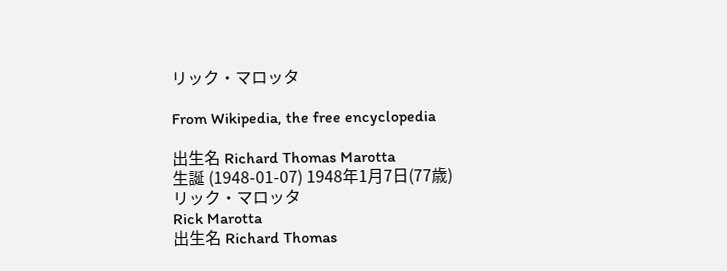リック・マロッタ

From Wikipedia, the free encyclopedia

出生名 Richard Thomas Marotta
生誕 (1948-01-07) 1948年1月7日(77歳)
リック・マロッタ
Rick Marotta
出生名 Richard Thomas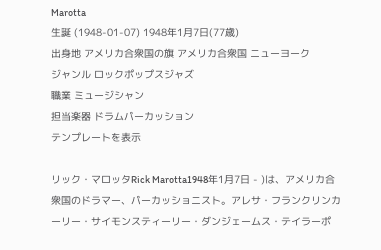Marotta
生誕 (1948-01-07) 1948年1月7日(77歳)
出身地 アメリカ合衆国の旗 アメリカ合衆国 ニューヨーク
ジャンル ロックポップスジャズ
職業 ミュージシャン
担当楽器 ドラムパーカッション
テンプレートを表示

リック・マロッタRick Marotta1948年1月7日 - )は、アメリカ合衆国のドラマー、パーカッショニスト。アレサ・フランクリンカーリー・サイモンスティーリー・ダンジェームス・テイラーポ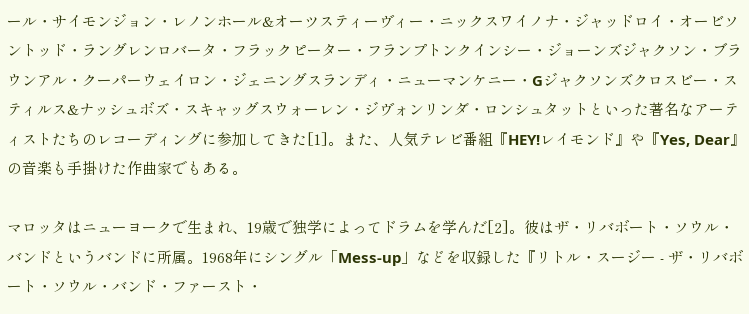ール・サイモンジョン・レノンホール&オーツスティーヴィー・ニックスワイノナ・ジャッドロイ・オービソントッド・ラングレンロバータ・フラックピーター・フランプトンクインシー・ジョーンズジャクソン・ブラウンアル・クーパーウェイロン・ジェニングスランディ・ニューマンケニー・Gジャクソンズクロスビー・スティルス&ナッシュボズ・スキャッグスウォーレン・ジヴォンリンダ・ロンシュタットといった著名なアーティストたちのレコーディングに参加してきた[1]。また、人気テレビ番組『HEY!レイモンド』や『Yes, Dear』の音楽も手掛けた作曲家でもある。

マロッタはニューヨークで生まれ、19歳で独学によってドラムを学んだ[2]。彼はザ・リバボート・ソウル・バンドというバンドに所属。1968年にシングル「Mess-up」などを収録した『リトル・スージー - ザ・リバボート・ソウル・バンド・ファースト・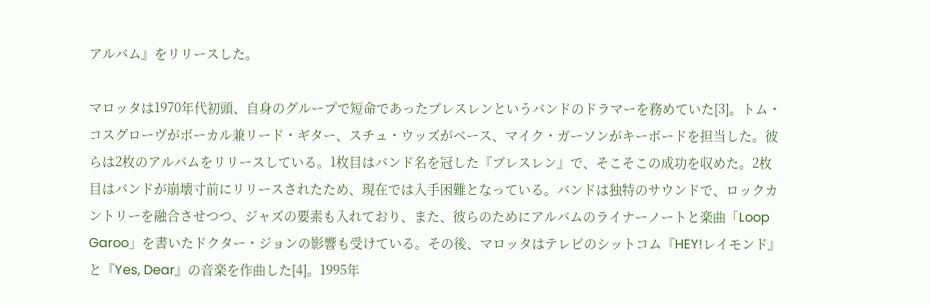アルバム』をリリースした。

マロッタは1970年代初頭、自身のグループで短命であったブレスレンというバンドのドラマーを務めていた[3]。トム・コスグローヴがボーカル兼リード・ギター、スチュ・ウッズがベース、マイク・ガーソンがキーボードを担当した。彼らは2枚のアルバムをリリースしている。1枚目はバンド名を冠した『ブレスレン』で、そこそこの成功を収めた。2枚目はバンドが崩壊寸前にリリースされたため、現在では入手困難となっている。バンドは独特のサウンドで、ロックカントリーを融合させつつ、ジャズの要素も入れており、また、彼らのためにアルバムのライナーノートと楽曲「Loop Garoo」を書いたドクター・ジョンの影響も受けている。その後、マロッタはテレビのシットコム『HEY!レイモンド』と『Yes, Dear』の音楽を作曲した[4]。1995年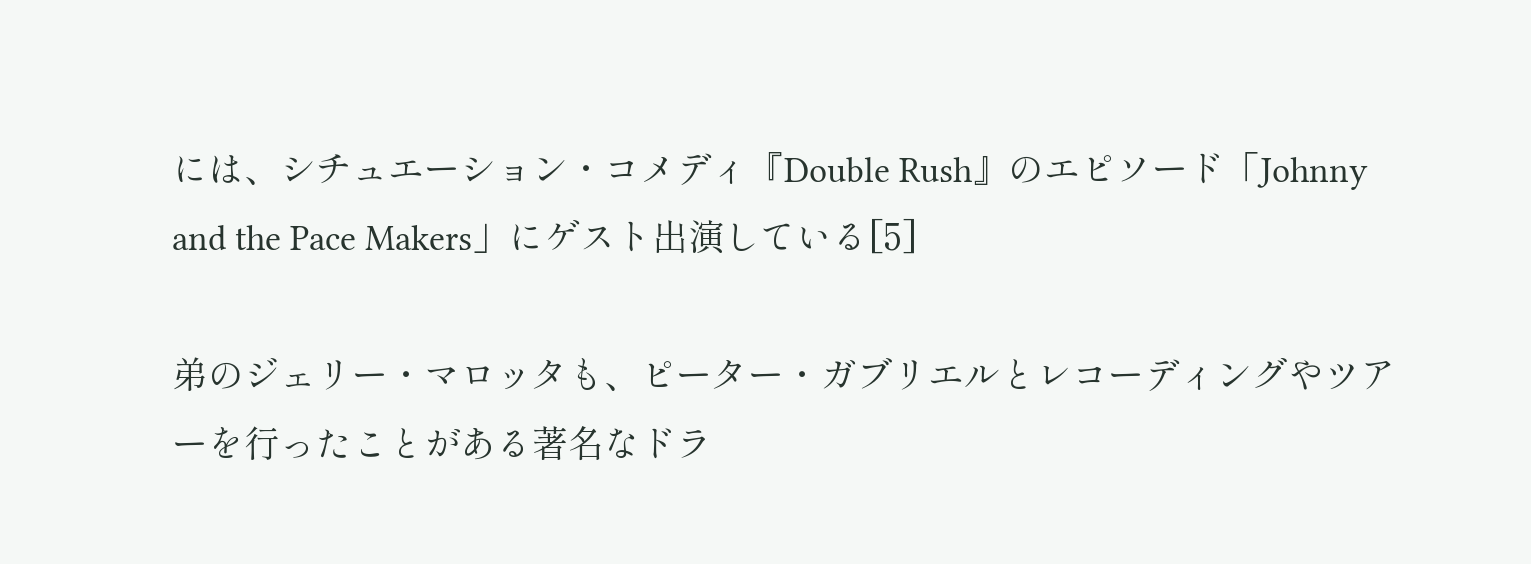には、シチュエーション・コメディ『Double Rush』のエピソード「Johnny and the Pace Makers」にゲスト出演している[5]

弟のジェリー・マロッタも、ピーター・ガブリエルとレコーディングやツアーを行ったことがある著名なドラ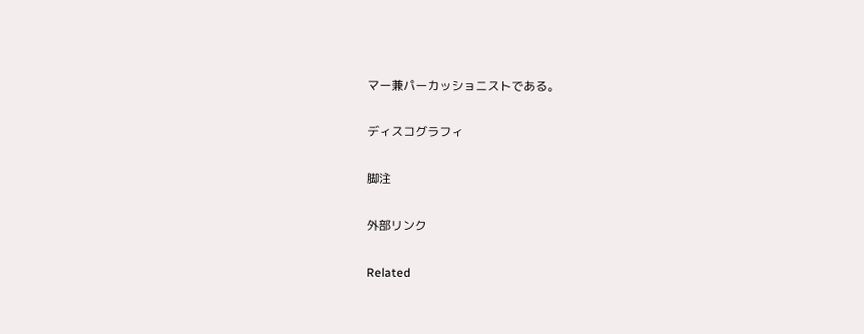マー兼パーカッショニストである。

ディスコグラフィ

脚注

外部リンク

Related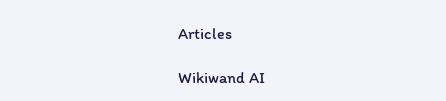Articles

Wikiwand AI